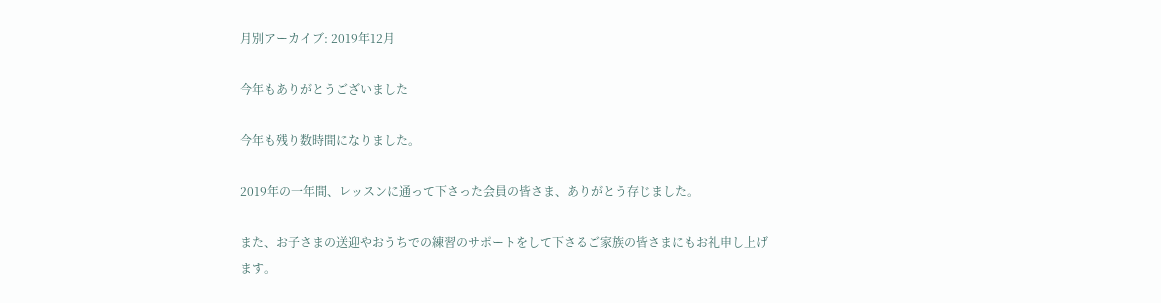月別アーカイブ: 2019年12月

今年もありがとうございました

今年も残り数時間になりました。

2019年の一年間、レッスンに通って下さった会員の皆さま、ありがとう存じました。

また、お子さまの送迎やおうちでの練習のサポートをして下さるご家族の皆さまにもお礼申し上げます。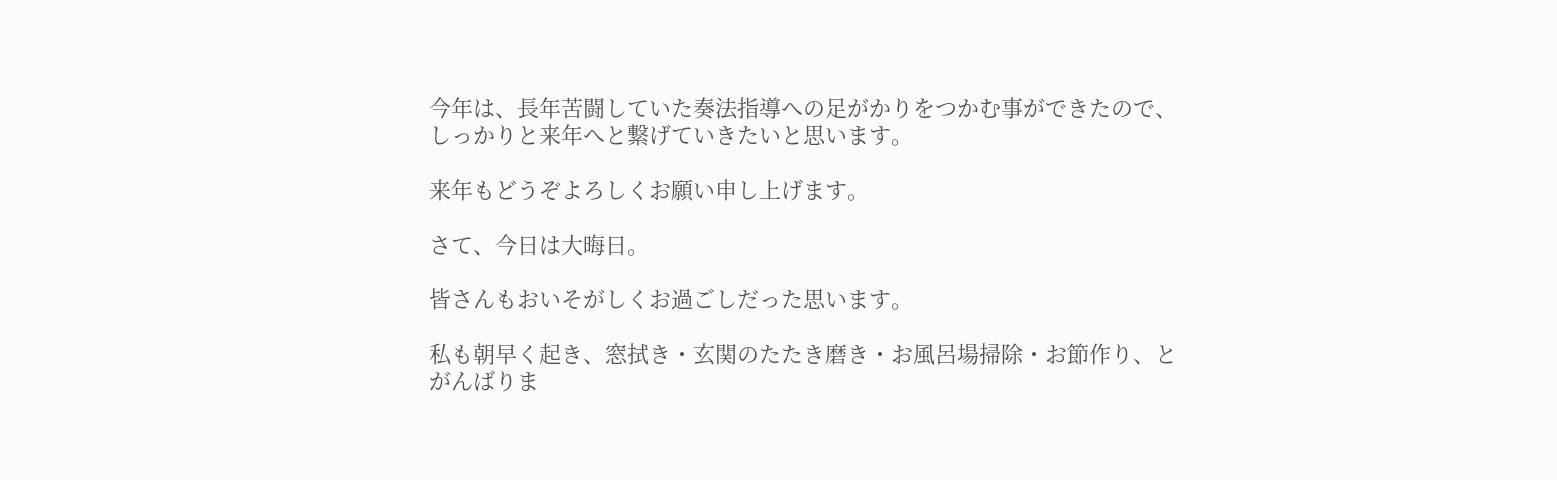今年は、長年苦闘していた奏法指導への足がかりをつかむ事ができたので、しっかりと来年へと繋げていきたいと思います。

来年もどうぞよろしくお願い申し上げます。

さて、今日は大晦日。

皆さんもおいそがしくお過ごしだった思います。

私も朝早く起き、窓拭き・玄関のたたき磨き・お風呂場掃除・お節作り、とがんばりま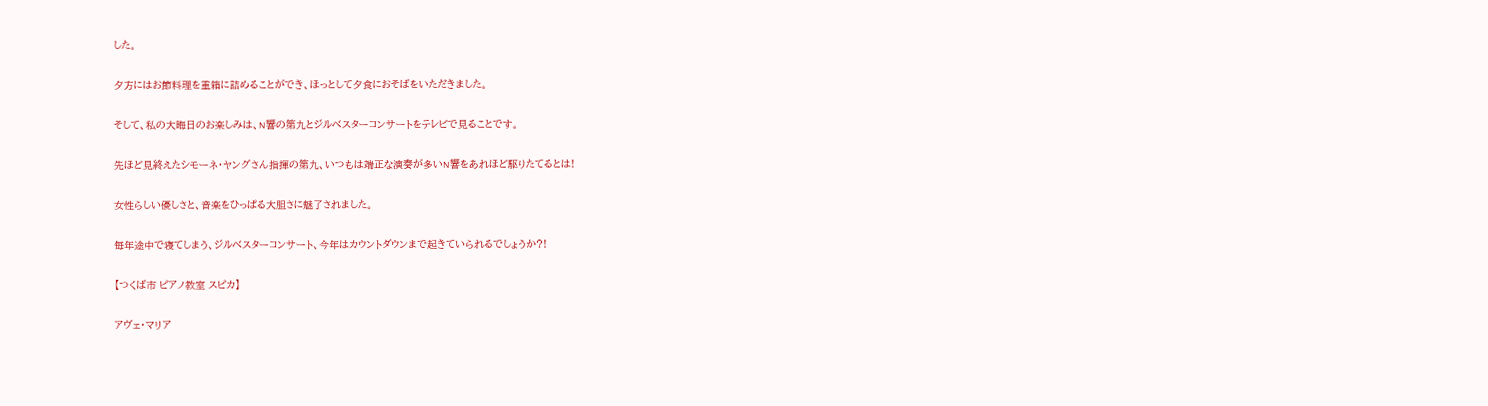した。

夕方にはお節料理を重箱に詰めることができ、ほっとして夕食におそばをいただきました。

そして、私の大晦日のお楽しみは、N響の第九とジルべスターコンサートをテレビで見ることです。

先ほど見終えたシモーネ・ヤングさん指揮の第九、いつもは端正な演奏が多いN響をあれほど駆りたてるとは!

女性らしい優しさと、音楽をひっぱる大胆さに魅了されました。

毎年途中で寝てしまう、ジルべスターコンサート、今年はカウントダウンまで起きていられるでしょうか?!

【つくば市 ピアノ教室 スピカ】

アヴェ・マリア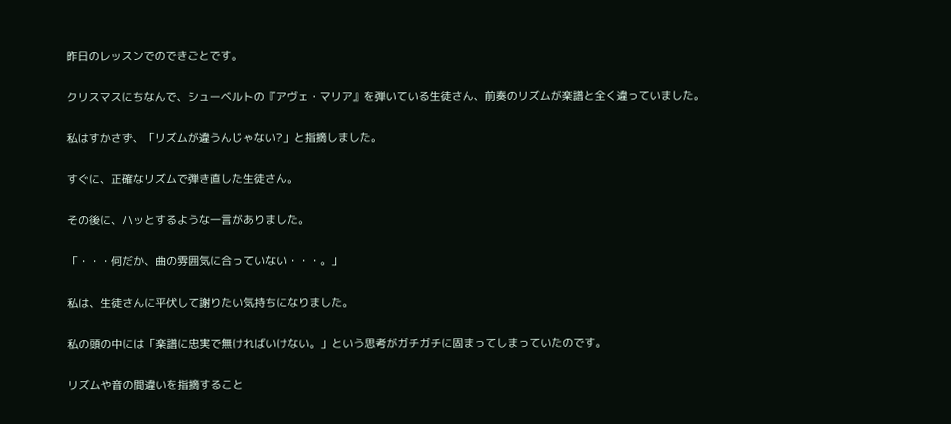昨日のレッスンでのできごとです。

クリスマスにちなんで、シューベルトの『アヴェ・マリア』を弾いている生徒さん、前奏のリズムが楽譜と全く違っていました。

私はすかさず、「リズムが違うんじゃない?」と指摘しました。

すぐに、正確なリズムで弾き直した生徒さん。

その後に、ハッとするような一言がありました。

「・・・何だか、曲の雰囲気に合っていない・・・。」

私は、生徒さんに平伏して謝りたい気持ちになりました。

私の頭の中には「楽譜に忠実で無ければいけない。」という思考がガチガチに固まってしまっていたのです。

リズムや音の間違いを指摘すること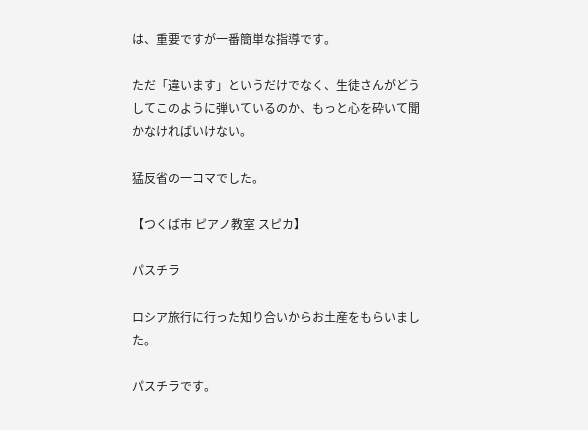は、重要ですが一番簡単な指導です。

ただ「違います」というだけでなく、生徒さんがどうしてこのように弾いているのか、もっと心を砕いて聞かなければいけない。

猛反省の一コマでした。

【つくば市 ピアノ教室 スピカ】

パスチラ

ロシア旅行に行った知り合いからお土産をもらいました。

パスチラです。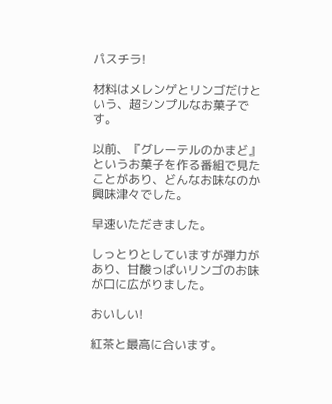パスチラ!

材料はメレンゲとリンゴだけという、超シンプルなお菓子です。

以前、『グレーテルのかまど』というお菓子を作る番組で見たことがあり、どんなお味なのか興味津々でした。

早速いただきました。

しっとりとしていますが弾力があり、甘酸っぱいリンゴのお味が口に広がりました。

おいしい!

紅茶と最高に合います。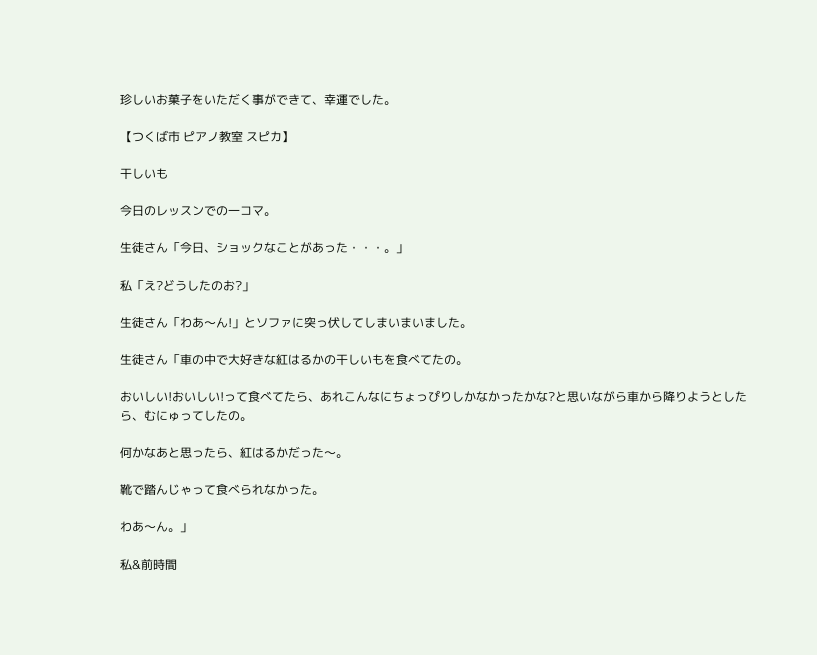珍しいお菓子をいただく事ができて、幸運でした。

【つくば市 ピアノ教室 スピカ】

干しいも

今日のレッスンでの一コマ。

生徒さん「今日、ショックなことがあった・・・。」

私「え?どうしたのお?」

生徒さん「わあ〜ん!」とソファに突っ伏してしまいまいました。

生徒さん「車の中で大好きな紅はるかの干しいもを食べてたの。

おいしい!おいしい!って食べてたら、あれこんなにちょっぴりしかなかったかな?と思いながら車から降りようとしたら、むにゅってしたの。

何かなあと思ったら、紅はるかだった〜。

靴で踏んじゃって食べられなかった。

わあ〜ん。」

私&前時間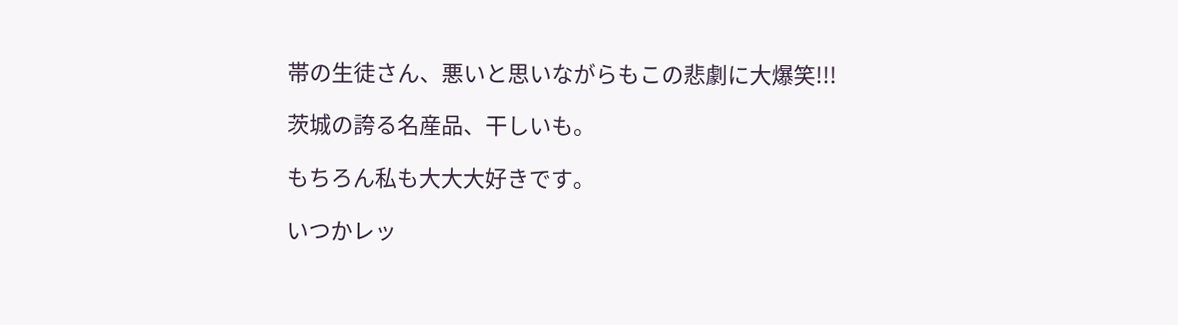帯の生徒さん、悪いと思いながらもこの悲劇に大爆笑!!!

茨城の誇る名産品、干しいも。

もちろん私も大大大好きです。

いつかレッ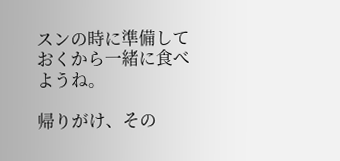スンの時に準備しておくから一緒に食べようね。

帰りがけ、その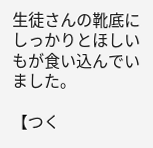生徒さんの靴底にしっかりとほしいもが食い込んでいました。

【つく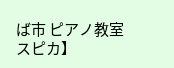ば市 ピアノ教室 スピカ】